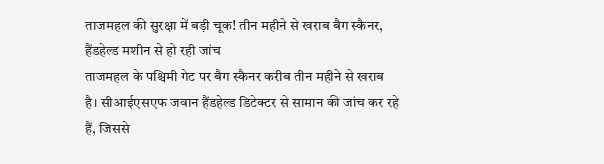ताजमहल की सुरक्षा में बड़ी चूक! तीन महीने से खराब बैग स्कैनर, हैंडहेल्ड मशीन से हो रही जांच
ताजमहल के पश्चिमी गेट पर बैग स्कैनर करीब तीन महीने से खराब है। सीआईएसएफ जवान हैंडहेल्ड डिटेक्टर से सामान की जांच कर रहे हैं, जिससे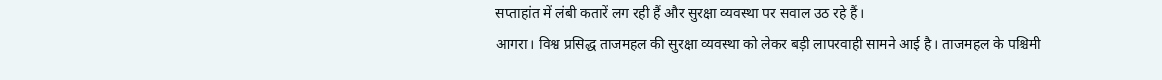सप्ताहांत में लंबी कतारें लग रही हैं और सुरक्षा व्यवस्था पर सवाल उठ रहे हैं।
आगरा। विश्व प्रसिद्ध ताजमहल की सुरक्षा व्यवस्था को लेकर बड़ी लापरवाही सामने आई है। ताजमहल के पश्चिमी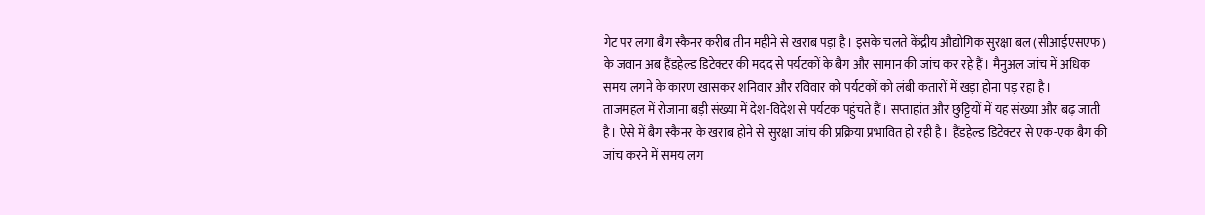गेट पर लगा बैग स्कैनर करीब तीन महीने से खराब पड़ा है। इसके चलते केंद्रीय औद्योगिक सुरक्षा बल (सीआईएसएफ) के जवान अब हैंडहेल्ड डिटेक्टर की मदद से पर्यटकों के बैग और सामान की जांच कर रहे हैं। मैनुअल जांच में अधिक समय लगने के कारण खासकर शनिवार और रविवार को पर्यटकों को लंबी कतारों में खड़ा होना पड़ रहा है।
ताजमहल में रोजाना बड़ी संख्या में देश-विदेश से पर्यटक पहुंचते हैं। सप्ताहांत और छुट्टियों में यह संख्या और बढ़ जाती है। ऐसे में बैग स्कैनर के खराब होने से सुरक्षा जांच की प्रक्रिया प्रभावित हो रही है। हैंडहेल्ड डिटेक्टर से एक-एक बैग की जांच करने में समय लग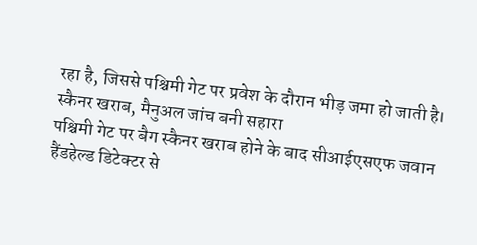रहा है, जिससे पश्चिमी गेट पर प्रवेश के दौरान भीड़ जमा हो जाती है।
स्कैनर खराब, मैनुअल जांच बनी सहारा
पश्चिमी गेट पर बैग स्कैनर खराब होने के बाद सीआईएसएफ जवान हैंडहेल्ड डिटेक्टर से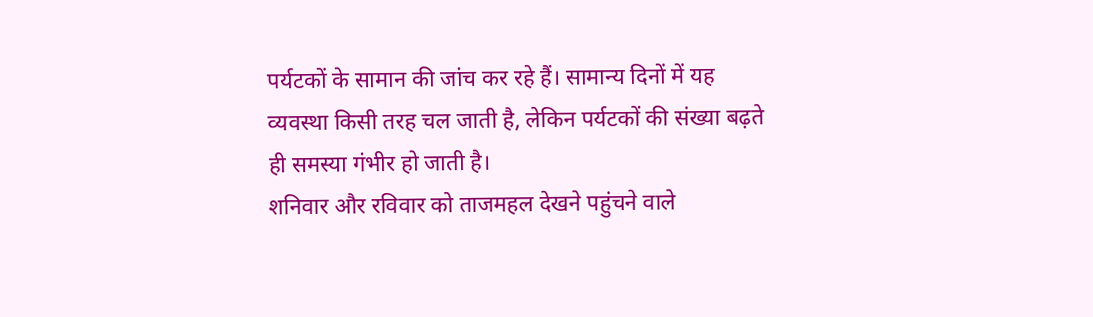पर्यटकों के सामान की जांच कर रहे हैं। सामान्य दिनों में यह व्यवस्था किसी तरह चल जाती है, लेकिन पर्यटकों की संख्या बढ़ते ही समस्या गंभीर हो जाती है।
शनिवार और रविवार को ताजमहल देखने पहुंचने वाले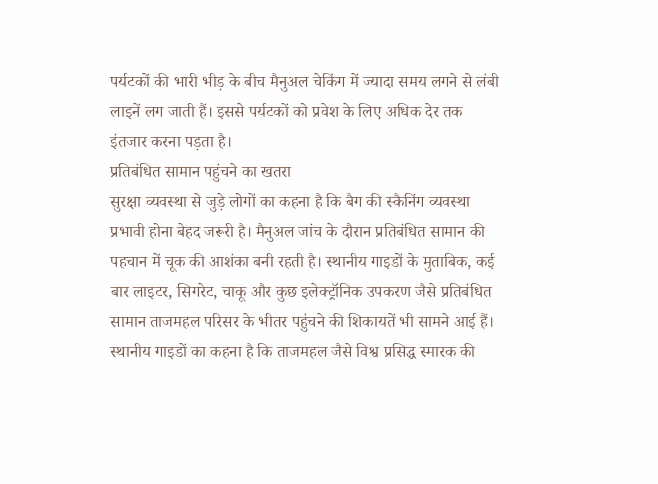पर्यटकों की भारी भीड़ के बीच मैनुअल चेकिंग में ज्यादा समय लगने से लंबी लाइनें लग जाती हैं। इससे पर्यटकों को प्रवेश के लिए अधिक देर तक इंतजार करना पड़ता है।
प्रतिबंधित सामान पहुंचने का खतरा
सुरक्षा व्यवस्था से जुड़े लोगों का कहना है कि बैग की स्कैनिंग व्यवस्था प्रभावी होना बेहद जरूरी है। मैनुअल जांच के दौरान प्रतिबंधित सामान की पहचान में चूक की आशंका बनी रहती है। स्थानीय गाइडों के मुताबिक, कई बार लाइटर, सिगरेट, चाकू और कुछ इलेक्ट्रॉनिक उपकरण जैसे प्रतिबंधित सामान ताजमहल परिसर के भीतर पहुंचने की शिकायतें भी सामने आई हैं।
स्थानीय गाइडों का कहना है कि ताजमहल जैसे विश्व प्रसिद्ध स्मारक की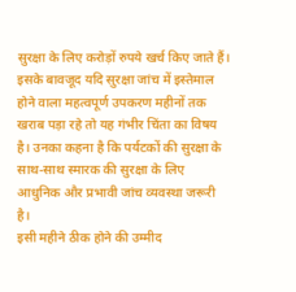सुरक्षा के लिए करोड़ों रुपये खर्च किए जाते हैं। इसके बावजूद यदि सुरक्षा जांच में इस्तेमाल होने वाला महत्वपूर्ण उपकरण महीनों तक खराब पड़ा रहे तो यह गंभीर चिंता का विषय है। उनका कहना है कि पर्यटकों की सुरक्षा के साथ-साथ स्मारक की सुरक्षा के लिए आधुनिक और प्रभावी जांच व्यवस्था जरूरी है।
इसी महीने ठीक होने की उम्मीद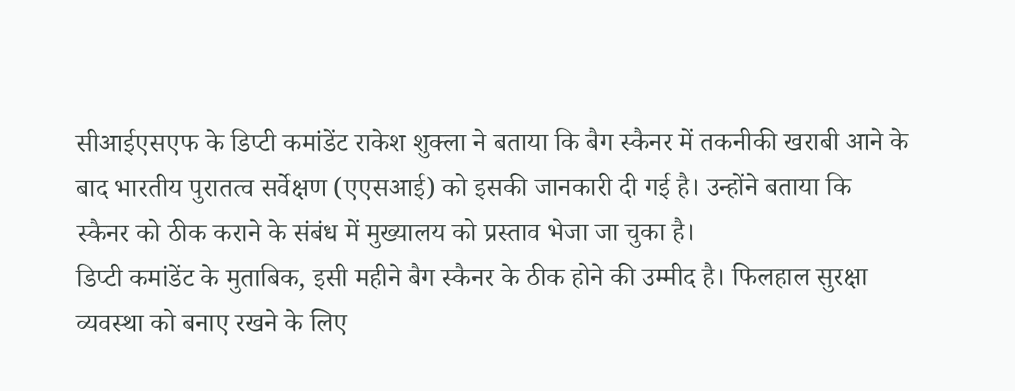सीआईएसएफ के डिप्टी कमांडेंट राकेश शुक्ला ने बताया कि बैग स्कैनर में तकनीकी खराबी आने के बाद भारतीय पुरातत्व सर्वेक्षण (एएसआई) को इसकी जानकारी दी गई है। उन्होंने बताया कि स्कैनर को ठीक कराने के संबंध में मुख्यालय को प्रस्ताव भेजा जा चुका है।
डिप्टी कमांडेंट के मुताबिक, इसी महीने बैग स्कैनर के ठीक होने की उम्मीद है। फिलहाल सुरक्षा व्यवस्था को बनाए रखने के लिए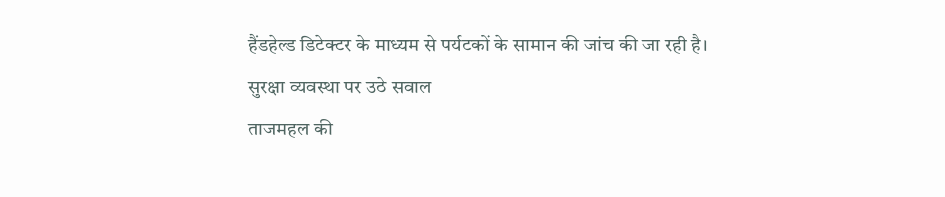हैंडहेल्ड डिटेक्टर के माध्यम से पर्यटकों के सामान की जांच की जा रही है।
सुरक्षा व्यवस्था पर उठे सवाल
ताजमहल की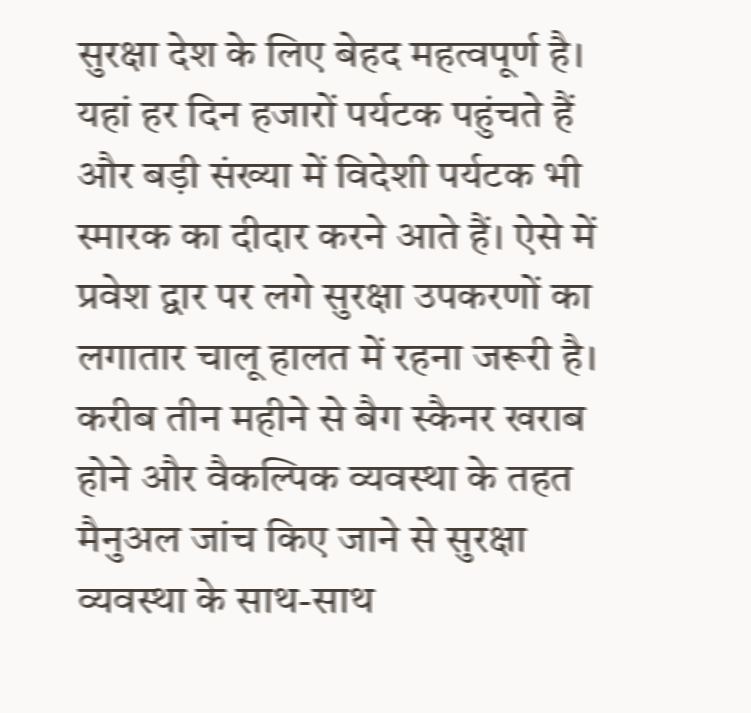सुरक्षा देश के लिए बेहद महत्वपूर्ण है। यहां हर दिन हजारों पर्यटक पहुंचते हैं और बड़ी संख्या में विदेशी पर्यटक भी स्मारक का दीदार करने आते हैं। ऐसे में प्रवेश द्वार पर लगे सुरक्षा उपकरणों का लगातार चालू हालत में रहना जरूरी है।
करीब तीन महीने से बैग स्कैनर खराब होने और वैकल्पिक व्यवस्था के तहत मैनुअल जांच किए जाने से सुरक्षा व्यवस्था के साथ-साथ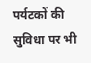पर्यटकों की सुविधा पर भी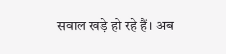सवाल खड़े हो रहे हैं। अब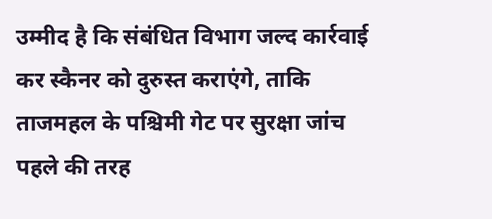उम्मीद है कि संबंधित विभाग जल्द कार्रवाई कर स्कैनर को दुरुस्त कराएंगे, ताकि ताजमहल के पश्चिमी गेट पर सुरक्षा जांच पहले की तरह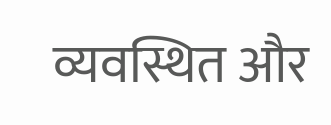व्यवस्थित और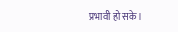प्रभावी हो सके।